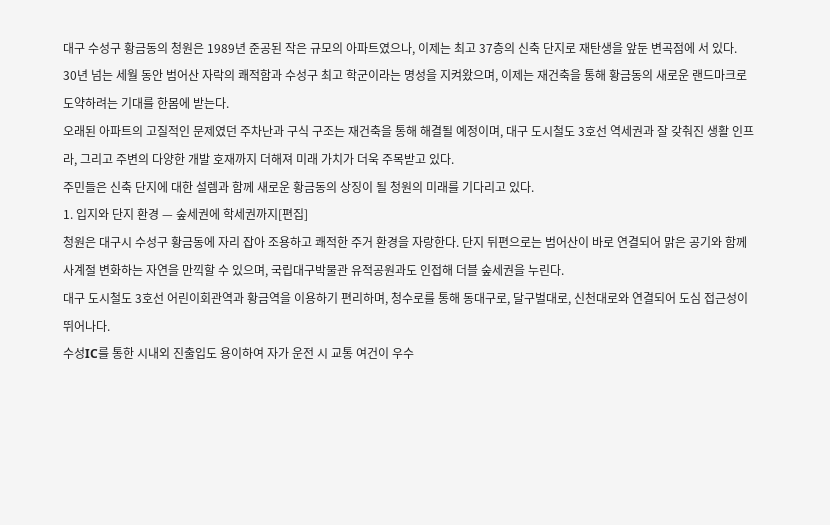대구 수성구 황금동의 청원은 1989년 준공된 작은 규모의 아파트였으나, 이제는 최고 37층의 신축 단지로 재탄생을 앞둔 변곡점에 서 있다.
30년 넘는 세월 동안 범어산 자락의 쾌적함과 수성구 최고 학군이라는 명성을 지켜왔으며, 이제는 재건축을 통해 황금동의 새로운 랜드마크로 도약하려는 기대를 한몸에 받는다.
오래된 아파트의 고질적인 문제였던 주차난과 구식 구조는 재건축을 통해 해결될 예정이며, 대구 도시철도 3호선 역세권과 잘 갖춰진 생활 인프라, 그리고 주변의 다양한 개발 호재까지 더해져 미래 가치가 더욱 주목받고 있다.
주민들은 신축 단지에 대한 설렘과 함께 새로운 황금동의 상징이 될 청원의 미래를 기다리고 있다.
1. 입지와 단지 환경 — 숲세권에 학세권까지[편집]
청원은 대구시 수성구 황금동에 자리 잡아 조용하고 쾌적한 주거 환경을 자랑한다. 단지 뒤편으로는 범어산이 바로 연결되어 맑은 공기와 함께 사계절 변화하는 자연을 만끽할 수 있으며, 국립대구박물관 유적공원과도 인접해 더블 숲세권을 누린다.
대구 도시철도 3호선 어린이회관역과 황금역을 이용하기 편리하며, 청수로를 통해 동대구로, 달구벌대로, 신천대로와 연결되어 도심 접근성이 뛰어나다.
수성IC를 통한 시내외 진출입도 용이하여 자가 운전 시 교통 여건이 우수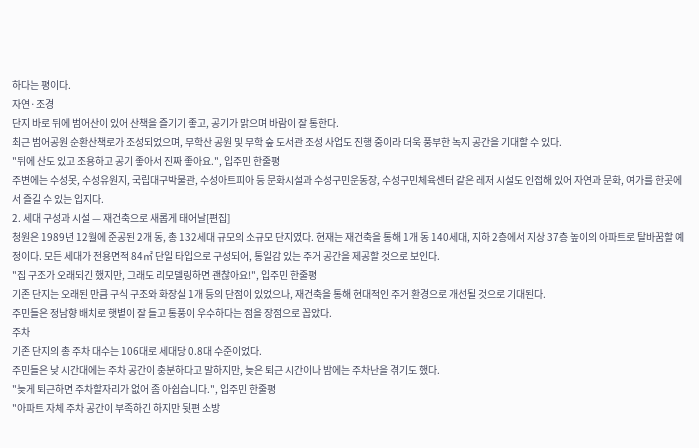하다는 평이다.
자연·조경
단지 바로 뒤에 범어산이 있어 산책을 즐기기 좋고, 공기가 맑으며 바람이 잘 통한다.
최근 범어공원 순환산책로가 조성되었으며, 무학산 공원 및 무학 숲 도서관 조성 사업도 진행 중이라 더욱 풍부한 녹지 공간을 기대할 수 있다.
"뒤에 산도 있고 조용하고 공기 좋아서 진짜 좋아요.", 입주민 한줄평
주변에는 수성못, 수성유원지, 국립대구박물관, 수성아트피아 등 문화시설과 수성구민운동장, 수성구민체육센터 같은 레저 시설도 인접해 있어 자연과 문화, 여가를 한곳에서 즐길 수 있는 입지다.
2. 세대 구성과 시설 — 재건축으로 새롭게 태어날[편집]
청원은 1989년 12월에 준공된 2개 동, 총 132세대 규모의 소규모 단지였다. 현재는 재건축을 통해 1개 동 140세대, 지하 2층에서 지상 37층 높이의 아파트로 탈바꿈할 예정이다. 모든 세대가 전용면적 84㎡ 단일 타입으로 구성되어, 통일감 있는 주거 공간을 제공할 것으로 보인다.
"집 구조가 오래되긴 했지만, 그래도 리모델링하면 괜찮아요!", 입주민 한줄평
기존 단지는 오래된 만큼 구식 구조와 화장실 1개 등의 단점이 있었으나, 재건축을 통해 현대적인 주거 환경으로 개선될 것으로 기대된다.
주민들은 정남향 배치로 햇볕이 잘 들고 통풍이 우수하다는 점을 장점으로 꼽았다.
주차
기존 단지의 총 주차 대수는 106대로 세대당 0.8대 수준이었다.
주민들은 낮 시간대에는 주차 공간이 충분하다고 말하지만, 늦은 퇴근 시간이나 밤에는 주차난을 겪기도 했다.
"늦게 퇴근하면 주차할자리가 없어 좀 아쉽습니다.", 입주민 한줄평
"아파트 자체 주차 공간이 부족하긴 하지만 뒷편 소방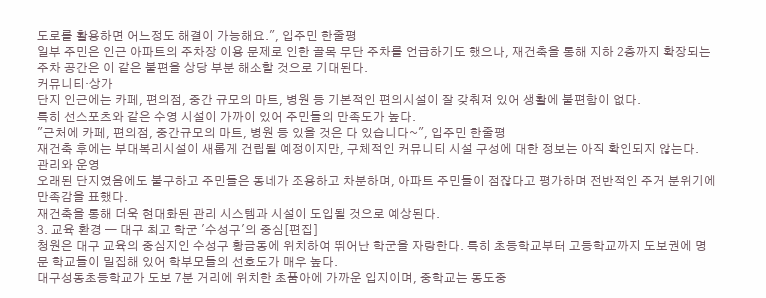도로를 활용하면 어느정도 해결이 가능해요.", 입주민 한줄평
일부 주민은 인근 아파트의 주차장 이용 문제로 인한 골목 무단 주차를 언급하기도 했으나, 재건축을 통해 지하 2층까지 확장되는 주차 공간은 이 같은 불편을 상당 부분 해소할 것으로 기대된다.
커뮤니티·상가
단지 인근에는 카페, 편의점, 중간 규모의 마트, 병원 등 기본적인 편의시설이 잘 갖춰져 있어 생활에 불편함이 없다.
특히 선스포츠와 같은 수영 시설이 가까이 있어 주민들의 만족도가 높다.
"근처에 카페, 편의점, 중간규모의 마트, 병원 등 있을 것은 다 있습니다~", 입주민 한줄평
재건축 후에는 부대복리시설이 새롭게 건립될 예정이지만, 구체적인 커뮤니티 시설 구성에 대한 정보는 아직 확인되지 않는다.
관리와 운영
오래된 단지였음에도 불구하고 주민들은 동네가 조용하고 차분하며, 아파트 주민들이 점잖다고 평가하며 전반적인 주거 분위기에 만족감을 표했다.
재건축을 통해 더욱 현대화된 관리 시스템과 시설이 도입될 것으로 예상된다.
3. 교육 환경 — 대구 최고 학군 '수성구'의 중심[편집]
청원은 대구 교육의 중심지인 수성구 황금동에 위치하여 뛰어난 학군을 자랑한다. 특히 초등학교부터 고등학교까지 도보권에 명문 학교들이 밀집해 있어 학부모들의 선호도가 매우 높다.
대구성동초등학교가 도보 7분 거리에 위치한 초품아에 가까운 입지이며, 중학교는 동도중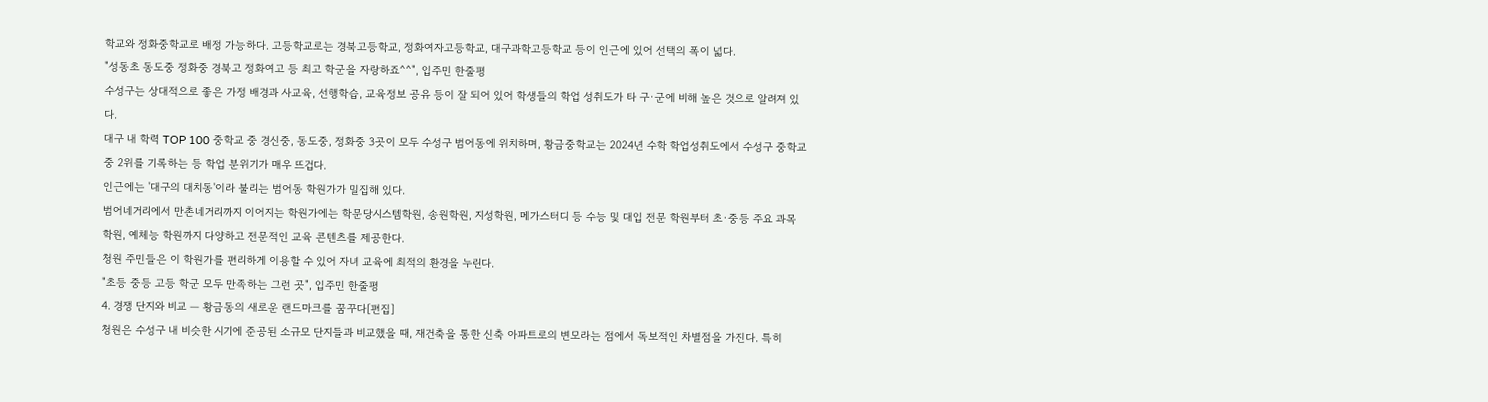학교와 정화중학교로 배정 가능하다. 고등학교로는 경북고등학교, 정화여자고등학교, 대구과학고등학교 등이 인근에 있어 선택의 폭이 넓다.
"성동초 동도중 정화중 경북고 정화여고 등 최고 학군을 자랑하죠^^", 입주민 한줄평
수성구는 상대적으로 좋은 가정 배경과 사교육, 선행학습, 교육정보 공유 등이 잘 되어 있어 학생들의 학업 성취도가 타 구·군에 비해 높은 것으로 알려져 있다.
대구 내 학력 TOP 100 중학교 중 경신중, 동도중, 정화중 3곳이 모두 수성구 범어동에 위치하며, 황금중학교는 2024년 수학 학업성취도에서 수성구 중학교 중 2위를 기록하는 등 학업 분위기가 매우 뜨겁다.
인근에는 '대구의 대치동'이라 불리는 범어동 학원가가 밀집해 있다.
범어네거리에서 만촌네거리까지 이어지는 학원가에는 학문당시스템학원, 송원학원, 지성학원, 메가스터디 등 수능 및 대입 전문 학원부터 초·중등 주요 과목 학원, 예체능 학원까지 다양하고 전문적인 교육 콘텐츠를 제공한다.
청원 주민들은 이 학원가를 편리하게 이용할 수 있어 자녀 교육에 최적의 환경을 누린다.
"초등 중등 고등 학군 모두 만족하는 그런 곳", 입주민 한줄평
4. 경쟁 단지와 비교 — 황금동의 새로운 랜드마크를 꿈꾸다[편집]
청원은 수성구 내 비슷한 시기에 준공된 소규모 단지들과 비교했을 때, 재건축을 통한 신축 아파트로의 변모라는 점에서 독보적인 차별점을 가진다. 특히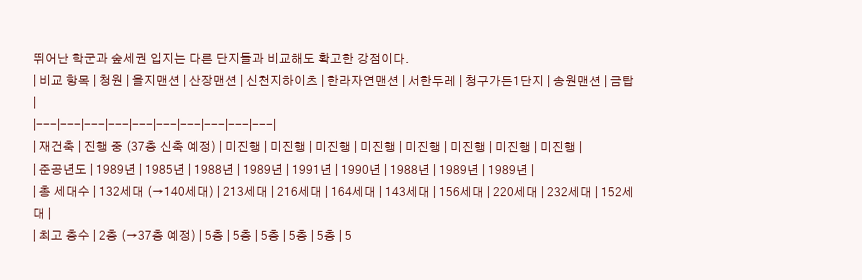뛰어난 학군과 숲세권 입지는 다른 단지들과 비교해도 확고한 강점이다.
| 비교 항목 | 청원 | 을지맨션 | 산장맨션 | 신천지하이츠 | 한라자연맨션 | 서한두레 | 청구가든1단지 | 송원맨션 | 금탑 |
|---|---|---|---|---|---|---|---|---|---|
| 재건축 | 진행 중 (37층 신축 예정) | 미진행 | 미진행 | 미진행 | 미진행 | 미진행 | 미진행 | 미진행 | 미진행 |
| 준공년도 | 1989년 | 1985년 | 1988년 | 1989년 | 1991년 | 1990년 | 1988년 | 1989년 | 1989년 |
| 총 세대수 | 132세대 (→140세대) | 213세대 | 216세대 | 164세대 | 143세대 | 156세대 | 220세대 | 232세대 | 152세대 |
| 최고 층수 | 2층 (→37층 예정) | 5층 | 5층 | 5층 | 5층 | 5층 | 5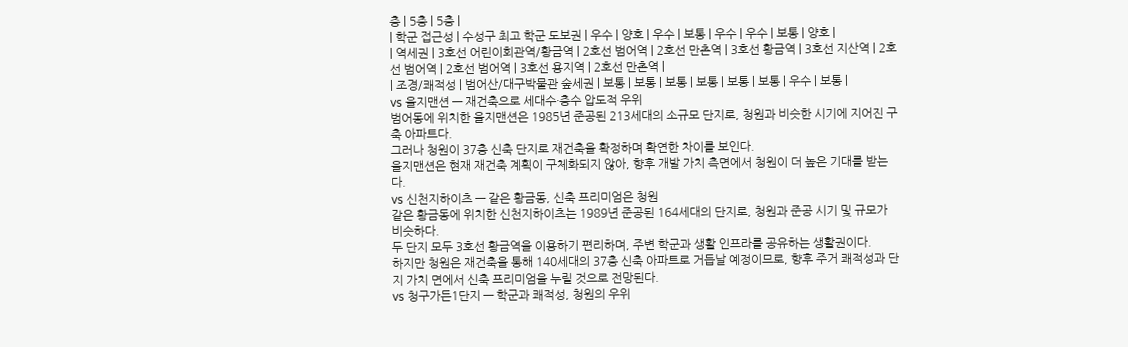층 | 5층 | 5층 |
| 학군 접근성 | 수성구 최고 학군 도보권 | 우수 | 양호 | 우수 | 보통 | 우수 | 우수 | 보통 | 양호 |
| 역세권 | 3호선 어린이회관역/황금역 | 2호선 범어역 | 2호선 만촌역 | 3호선 황금역 | 3호선 지산역 | 2호선 범어역 | 2호선 범어역 | 3호선 용지역 | 2호선 만촌역 |
| 조경/쾌적성 | 범어산/대구박물관 숲세권 | 보통 | 보통 | 보통 | 보통 | 보통 | 보통 | 우수 | 보통 |
vs 을지맨션 — 재건축으로 세대수·층수 압도적 우위
범어동에 위치한 을지맨션은 1985년 준공된 213세대의 소규모 단지로, 청원과 비슷한 시기에 지어진 구축 아파트다.
그러나 청원이 37층 신축 단지로 재건축을 확정하며 확연한 차이를 보인다.
을지맨션은 현재 재건축 계획이 구체화되지 않아, 향후 개발 가치 측면에서 청원이 더 높은 기대를 받는다.
vs 신천지하이츠 — 같은 황금동, 신축 프리미엄은 청원
같은 황금동에 위치한 신천지하이츠는 1989년 준공된 164세대의 단지로, 청원과 준공 시기 및 규모가 비슷하다.
두 단지 모두 3호선 황금역을 이용하기 편리하며, 주변 학군과 생활 인프라를 공유하는 생활권이다.
하지만 청원은 재건축을 통해 140세대의 37층 신축 아파트로 거듭날 예정이므로, 향후 주거 쾌적성과 단지 가치 면에서 신축 프리미엄을 누릴 것으로 전망된다.
vs 청구가든1단지 — 학군과 쾌적성, 청원의 우위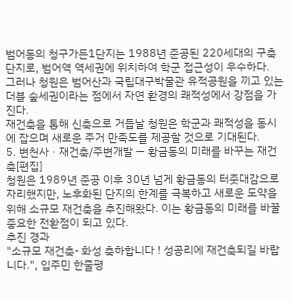범어동의 청구가든1단지는 1988년 준공된 220세대의 구축 단지로, 범어역 역세권에 위치하여 학군 접근성이 우수하다.
그러나 청원은 범어산과 국립대구박물관 유적공원을 끼고 있는 더블 숲세권이라는 점에서 자연 환경의 쾌적성에서 강점을 가진다.
재건축을 통해 신축으로 거듭날 청원은 학군과 쾌적성을 동시에 잡으며 새로운 주거 만족도를 제공할 것으로 기대된다.
5. 변천사 · 재건축/주변개발 — 황금동의 미래를 바꾸는 재건축[편집]
청원은 1989년 준공 이후 30년 넘게 황금동의 터줏대감으로 자리했지만, 노후화된 단지의 한계를 극복하고 새로운 도약을 위해 소규모 재건축을 추진해왔다. 이는 황금동의 미래를 바꿀 중요한 전환점이 되고 있다.
추진 경과
"소규모 재건축- 화성 축하합니다 ! 성공리에 재건축되길 바랍니다.", 입주민 한줄평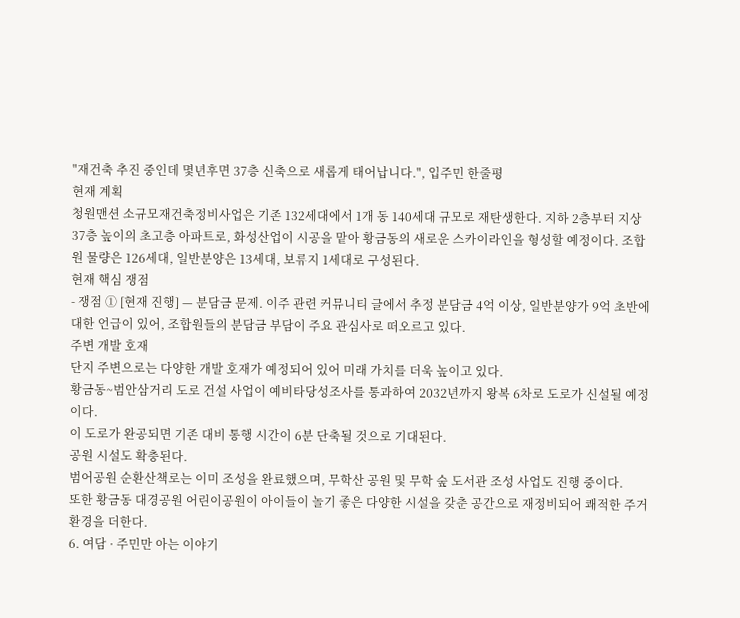"재건축 추진 중인데 몇년후면 37층 신축으로 새롭게 태어납니다.", 입주민 한줄평
현재 계획
청원맨션 소규모재건축정비사업은 기존 132세대에서 1개 동 140세대 규모로 재탄생한다. 지하 2층부터 지상 37층 높이의 초고층 아파트로, 화성산업이 시공을 맡아 황금동의 새로운 스카이라인을 형성할 예정이다. 조합원 물량은 126세대, 일반분양은 13세대, 보류지 1세대로 구성된다.
현재 핵심 쟁점
- 쟁점 ① [현재 진행] — 분담금 문제. 이주 관련 커뮤니티 글에서 추정 분담금 4억 이상, 일반분양가 9억 초반에 대한 언급이 있어, 조합원들의 분담금 부담이 주요 관심사로 떠오르고 있다.
주변 개발 호재
단지 주변으로는 다양한 개발 호재가 예정되어 있어 미래 가치를 더욱 높이고 있다.
황금동~범안삼거리 도로 건설 사업이 예비타당성조사를 통과하여 2032년까지 왕복 6차로 도로가 신설될 예정이다.
이 도로가 완공되면 기존 대비 통행 시간이 6분 단축될 것으로 기대된다.
공원 시설도 확충된다.
범어공원 순환산책로는 이미 조성을 완료했으며, 무학산 공원 및 무학 숲 도서관 조성 사업도 진행 중이다.
또한 황금동 대경공원 어린이공원이 아이들이 놀기 좋은 다양한 시설을 갖춘 공간으로 재정비되어 쾌적한 주거 환경을 더한다.
6. 여담 · 주민만 아는 이야기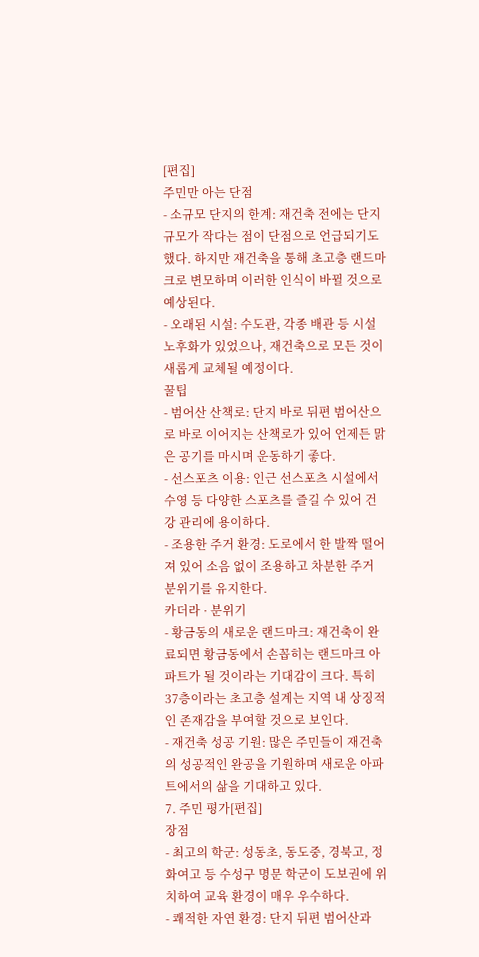[편집]
주민만 아는 단점
- 소규모 단지의 한계: 재건축 전에는 단지 규모가 작다는 점이 단점으로 언급되기도 했다. 하지만 재건축을 통해 초고층 랜드마크로 변모하며 이러한 인식이 바뀔 것으로 예상된다.
- 오래된 시설: 수도관, 각종 배관 등 시설 노후화가 있었으나, 재건축으로 모든 것이 새롭게 교체될 예정이다.
꿀팁
- 범어산 산책로: 단지 바로 뒤편 범어산으로 바로 이어지는 산책로가 있어 언제든 맑은 공기를 마시며 운동하기 좋다.
- 선스포츠 이용: 인근 선스포츠 시설에서 수영 등 다양한 스포츠를 즐길 수 있어 건강 관리에 용이하다.
- 조용한 주거 환경: 도로에서 한 발짝 떨어져 있어 소음 없이 조용하고 차분한 주거 분위기를 유지한다.
카더라 · 분위기
- 황금동의 새로운 랜드마크: 재건축이 완료되면 황금동에서 손꼽히는 랜드마크 아파트가 될 것이라는 기대감이 크다. 특히 37층이라는 초고층 설계는 지역 내 상징적인 존재감을 부여할 것으로 보인다.
- 재건축 성공 기원: 많은 주민들이 재건축의 성공적인 완공을 기원하며 새로운 아파트에서의 삶을 기대하고 있다.
7. 주민 평가[편집]
장점
- 최고의 학군: 성동초, 동도중, 경북고, 정화여고 등 수성구 명문 학군이 도보권에 위치하여 교육 환경이 매우 우수하다.
- 쾌적한 자연 환경: 단지 뒤편 범어산과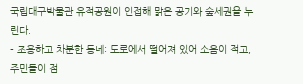국립대구박물관 유적공원이 인접해 맑은 공기와 숲세권을 누린다.
- 조용하고 차분한 동네: 도로에서 떨어져 있어 소음이 적고, 주민들이 점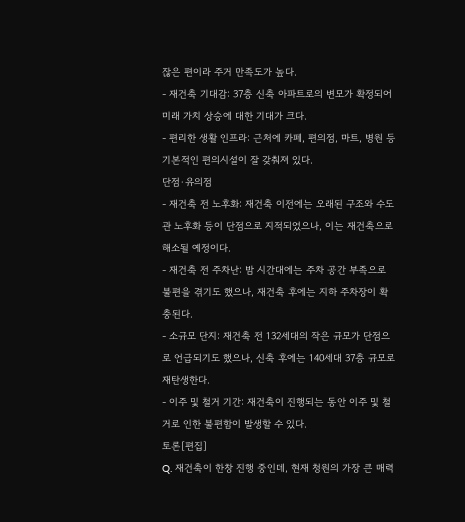잖은 편이라 주거 만족도가 높다.
- 재건축 기대감: 37층 신축 아파트로의 변모가 확정되어 미래 가치 상승에 대한 기대가 크다.
- 편리한 생활 인프라: 근처에 카페, 편의점, 마트, 병원 등 기본적인 편의시설이 잘 갖춰져 있다.
단점·유의점
- 재건축 전 노후화: 재건축 이전에는 오래된 구조와 수도관 노후화 등이 단점으로 지적되었으나, 이는 재건축으로 해소될 예정이다.
- 재건축 전 주차난: 밤 시간대에는 주차 공간 부족으로 불편을 겪기도 했으나, 재건축 후에는 지하 주차장이 확충된다.
- 소규모 단지: 재건축 전 132세대의 작은 규모가 단점으로 언급되기도 했으나, 신축 후에는 140세대 37층 규모로 재탄생한다.
- 이주 및 철거 기간: 재건축이 진행되는 동안 이주 및 철거로 인한 불편함이 발생할 수 있다.
토론[편집]
Q. 재건축이 한창 진행 중인데, 현재 청원의 가장 큰 매력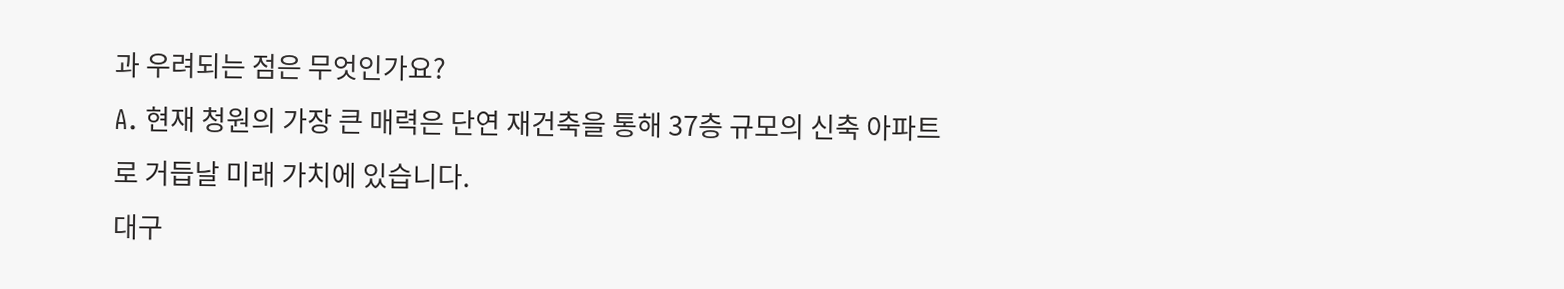과 우려되는 점은 무엇인가요?
A. 현재 청원의 가장 큰 매력은 단연 재건축을 통해 37층 규모의 신축 아파트로 거듭날 미래 가치에 있습니다.
대구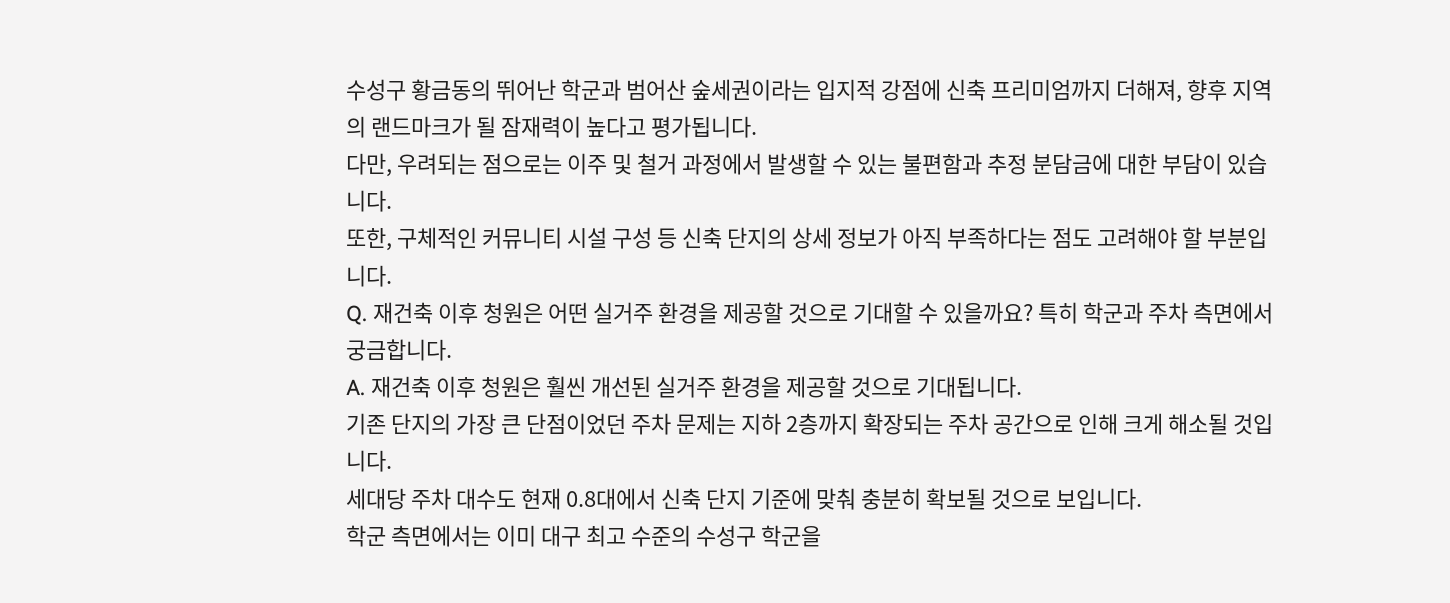수성구 황금동의 뛰어난 학군과 범어산 숲세권이라는 입지적 강점에 신축 프리미엄까지 더해져, 향후 지역의 랜드마크가 될 잠재력이 높다고 평가됩니다.
다만, 우려되는 점으로는 이주 및 철거 과정에서 발생할 수 있는 불편함과 추정 분담금에 대한 부담이 있습니다.
또한, 구체적인 커뮤니티 시설 구성 등 신축 단지의 상세 정보가 아직 부족하다는 점도 고려해야 할 부분입니다.
Q. 재건축 이후 청원은 어떤 실거주 환경을 제공할 것으로 기대할 수 있을까요? 특히 학군과 주차 측면에서 궁금합니다.
A. 재건축 이후 청원은 훨씬 개선된 실거주 환경을 제공할 것으로 기대됩니다.
기존 단지의 가장 큰 단점이었던 주차 문제는 지하 2층까지 확장되는 주차 공간으로 인해 크게 해소될 것입니다.
세대당 주차 대수도 현재 0.8대에서 신축 단지 기준에 맞춰 충분히 확보될 것으로 보입니다.
학군 측면에서는 이미 대구 최고 수준의 수성구 학군을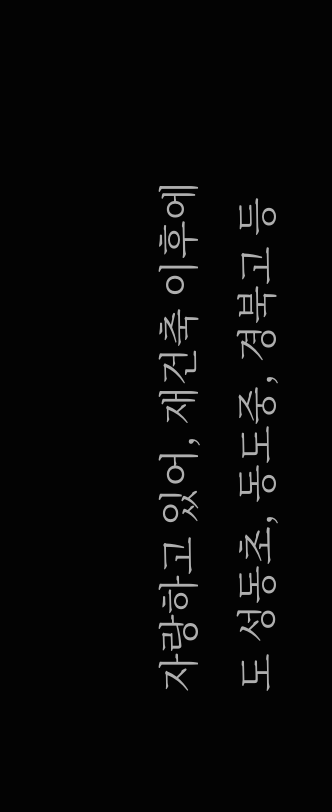자랑하고 있어, 재건축 이후에도 성동초, 동도중, 경북고 등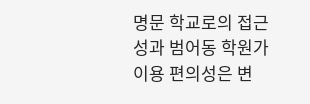명문 학교로의 접근성과 범어동 학원가 이용 편의성은 변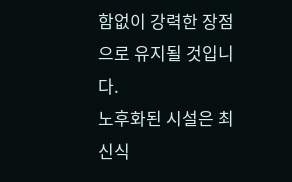함없이 강력한 장점으로 유지될 것입니다.
노후화된 시설은 최신식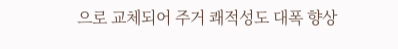으로 교체되어 주거 쾌적성도 대폭 향상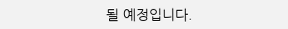될 예정입니다.